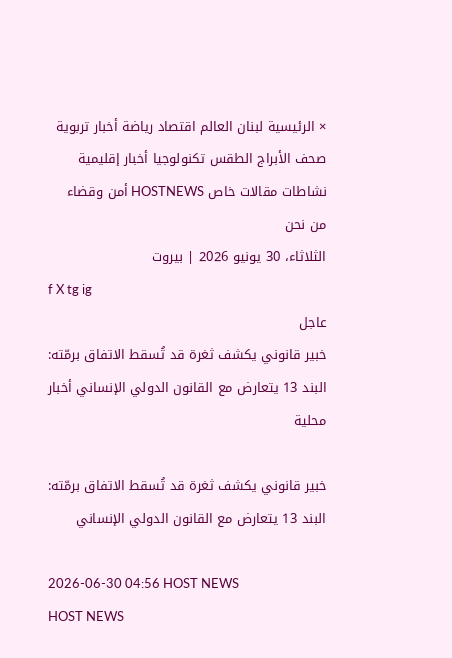× الرئيسية لبنان العالم اقتصاد رياضة أخبار تربوية صحف الأبراج الطقس تكنولوجيا أخبار إقليمية نشاطات مقالات خاص HOSTNEWS أمن وقضاء من نحن
الثلاثاء، 30 يونيو 2026 | بيروت
f X tg ig
عاجل
خبير قانوني يكشف ثغرة قد تُسقط الاتفاق برمّته: البند 13 يتعارض مع القانون الدولي الإنساني أخبار محلية

خبير قانوني يكشف ثغرة قد تُسقط الاتفاق برمّته: البند 13 يتعارض مع القانون الدولي الإنساني

2026-06-30 04:56 HOST NEWS
HOST NEWS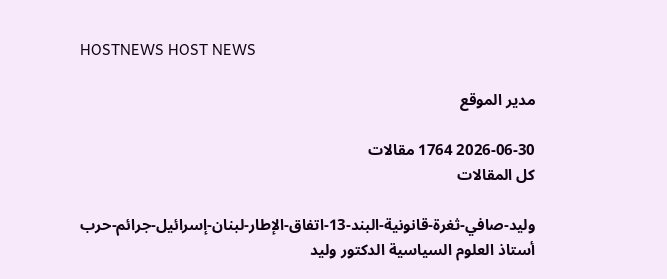HOSTNEWS HOST NEWS

مدير الموقع

2026-06-30 1764 مقالات
كل المقالات

وليد-صافي-ثغرة-قانونية-البند-13-اتفاق-الإطار-لبنان-إسرائيل-جرائم-حرب
أستاذ العلوم السياسية الدكتور وليد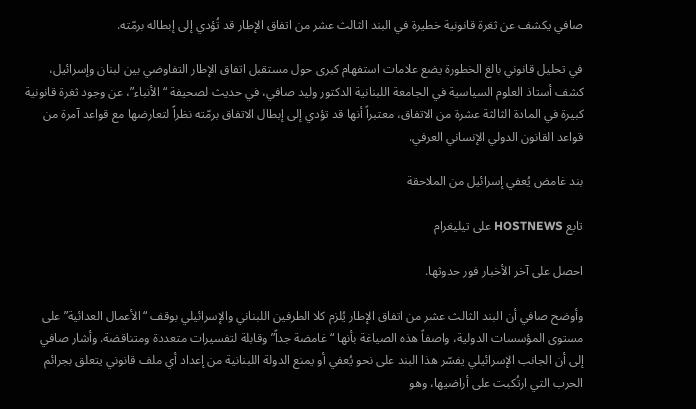صافي يكشف عن ثغرة قانونية خطيرة في البند الثالث عشر من اتفاق الإطار قد تُؤدي إلى إبطاله برمّته.

في تحليل قانوني بالغ الخطورة يضع علامات استفهام كبرى حول مستقبل اتفاق الإطار التفاوضي بين لبنان وإسرائيل، كشف أستاذ العلوم السياسية في الجامعة اللبنانية الدكتور وليد صافي، في حديث لصحيفة “الأنباء”، عن وجود ثغرة قانونية كبيرة في المادة الثالثة عشرة من الاتفاق، معتبراً أنها قد تؤدي إلى إبطال الاتفاق برمّته نظراً لتعارضها مع قواعد آمرة من قواعد القانون الدولي الإنساني العرفي.

بند غامض يُعفي إسرائيل من الملاحقة

تابع HOSTNEWS على تيليغرام

احصل على آخر الأخبار فور حدوثها.

وأوضح صافي أن البند الثالث عشر من اتفاق الإطار يُلزم كلا الطرفين اللبناني والإسرائيلي بوقف “الأعمال العدائية” على مستوى المؤسسات الدولية، واصفاً هذه الصياغة بأنها “غامضة جداً” وقابلة لتفسيرات متعددة ومتناقضة. وأشار صافي إلى أن الجانب الإسرائيلي يفسّر هذا البند على نحو يُعفي أو يمنع الدولة اللبنانية من إعداد أي ملف قانوني يتعلق بجرائم الحرب التي ارتُكبت على أراضيها، وهو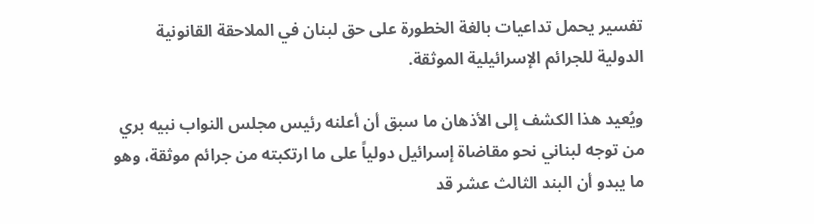تفسير يحمل تداعيات بالغة الخطورة على حق لبنان في الملاحقة القانونية الدولية للجرائم الإسرائيلية الموثقة.

ويُعيد هذا الكشف إلى الأذهان ما سبق أن أعلنه رئيس مجلس النواب نبيه بري من توجه لبناني نحو مقاضاة إسرائيل دولياً على ما ارتكبته من جرائم موثقة، وهو ما يبدو أن البند الثالث عشر قد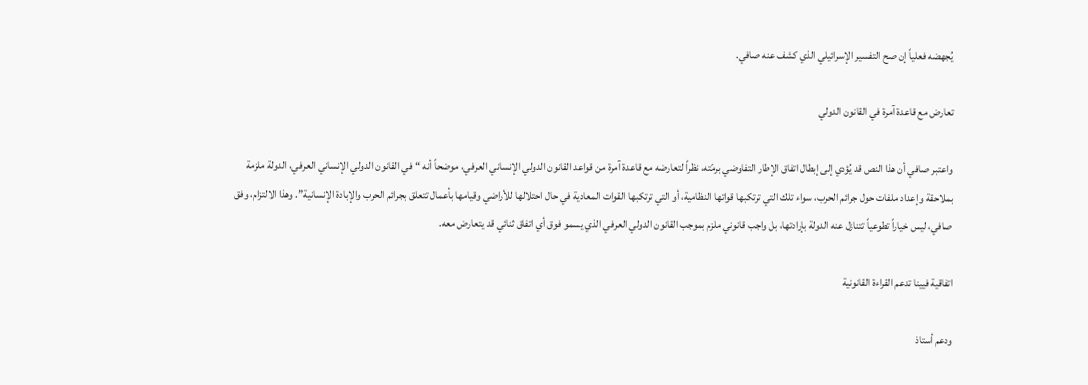يُجهضه فعلياً إن صح التفسير الإسرائيلي الذي كشف عنه صافي.

تعارض مع قاعدة آمرة في القانون الدولي

واعتبر صافي أن هذا النص قد يُؤدي إلى إبطال اتفاق الإطار التفاوضي برمّته، نظراً لتعارضه مع قاعدة آمرة من قواعد القانون الدولي الإنساني العرفي، موضحاً أنه “في القانون الدولي الإنساني العرفي، الدولة ملزمة بملاحقة وإعداد ملفات حول جرائم الحرب، سواء تلك التي ترتكبها قواتها النظامية، أو التي ترتكبها القوات المعادية في حال احتلالها للأراضي وقيامها بأعمال تتعلق بجرائم الحرب والإبادة الإنسانية”. وهذا الالتزام، وفق صافي، ليس خياراً تطوعياً تتنازل عنه الدولة بإرادتها، بل واجب قانوني ملزم بموجب القانون الدولي العرفي الذي يسمو فوق أي اتفاق ثنائي قد يتعارض معه.

اتفاقية فيينا تدعم القراءة القانونية

ودعم أستاذ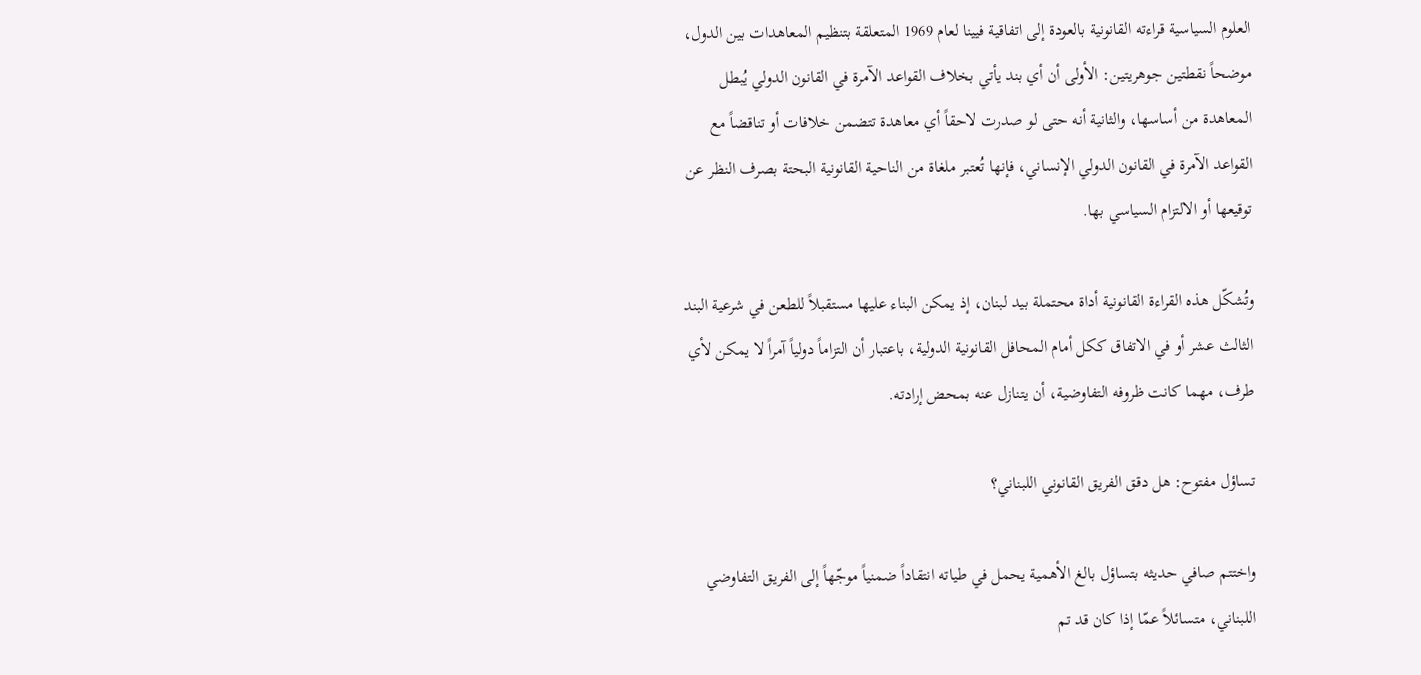العلوم السياسية قراءته القانونية بالعودة إلى اتفاقية فيينا لعام 1969 المتعلقة بتنظيم المعاهدات بين الدول، موضحاً نقطتين جوهريتين: الأولى أن أي بند يأتي بخلاف القواعد الآمرة في القانون الدولي يُبطل المعاهدة من أساسها، والثانية أنه حتى لو صدرت لاحقاً أي معاهدة تتضمن خلافات أو تناقضاً مع القواعد الآمرة في القانون الدولي الإنساني، فإنها تُعتبر ملغاة من الناحية القانونية البحتة بصرف النظر عن توقيعها أو الالتزام السياسي بها.

وتُشكّل هذه القراءة القانونية أداة محتملة بيد لبنان، إذ يمكن البناء عليها مستقبلاً للطعن في شرعية البند الثالث عشر أو في الاتفاق ككل أمام المحافل القانونية الدولية، باعتبار أن التزاماً دولياً آمراً لا يمكن لأي طرف، مهما كانت ظروفه التفاوضية، أن يتنازل عنه بمحض إرادته.

تساؤل مفتوح: هل دقق الفريق القانوني اللبناني؟

واختتم صافي حديثه بتساؤل بالغ الأهمية يحمل في طياته انتقاداً ضمنياً موجّهاً إلى الفريق التفاوضي اللبناني، متسائلاً عمّا إذا كان قد تم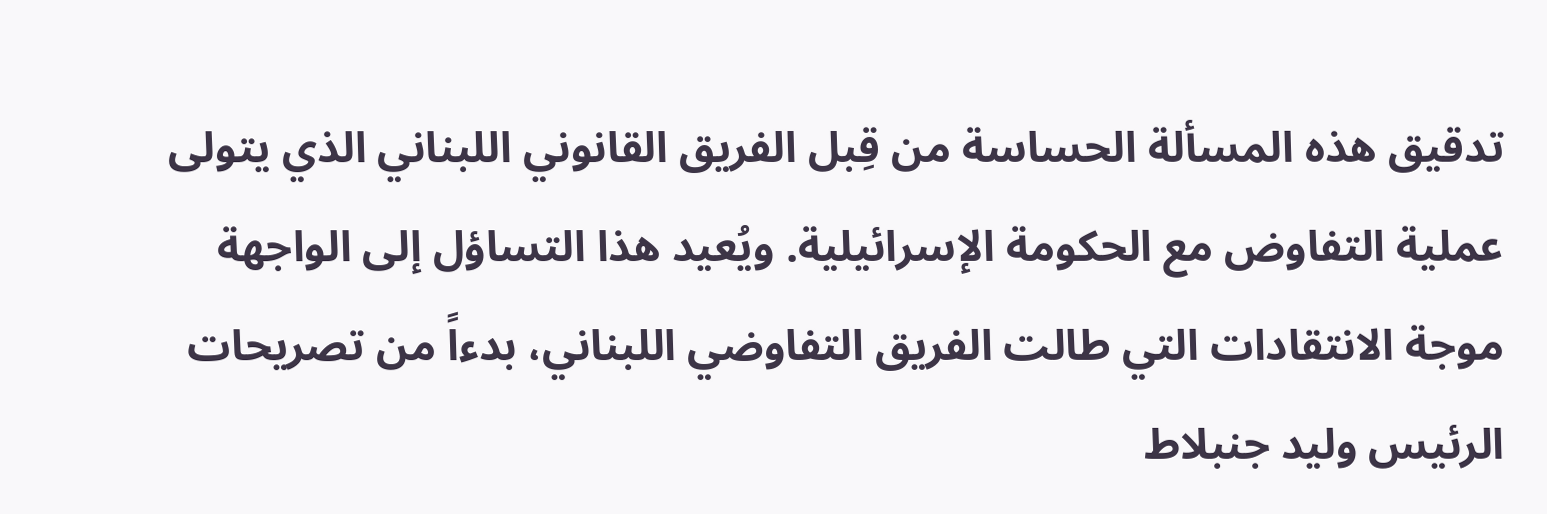تدقيق هذه المسألة الحساسة من قِبل الفريق القانوني اللبناني الذي يتولى عملية التفاوض مع الحكومة الإسرائيلية. ويُعيد هذا التساؤل إلى الواجهة موجة الانتقادات التي طالت الفريق التفاوضي اللبناني، بدءاً من تصريحات الرئيس وليد جنبلاط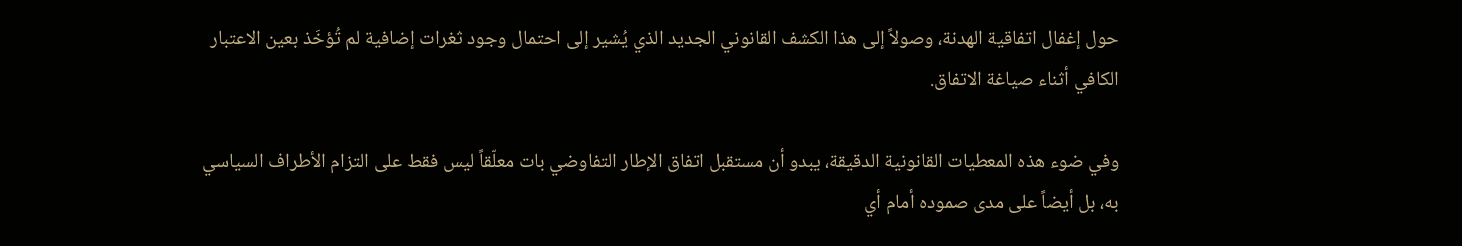حول إغفال اتفاقية الهدنة، وصولاً إلى هذا الكشف القانوني الجديد الذي يُشير إلى احتمال وجود ثغرات إضافية لم تُؤخَذ بعين الاعتبار الكافي أثناء صياغة الاتفاق.

وفي ضوء هذه المعطيات القانونية الدقيقة، يبدو أن مستقبل اتفاق الإطار التفاوضي بات معلّقاً ليس فقط على التزام الأطراف السياسي به، بل أيضاً على مدى صموده أمام أي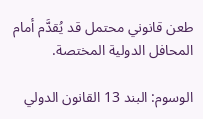طعن قانوني محتمل قد يُقدَّم أمام المحافل الدولية المختصة.

الوسوم: البند 13 القانون الدولي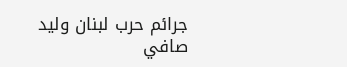جرائم حرب لبنان وليد صافي